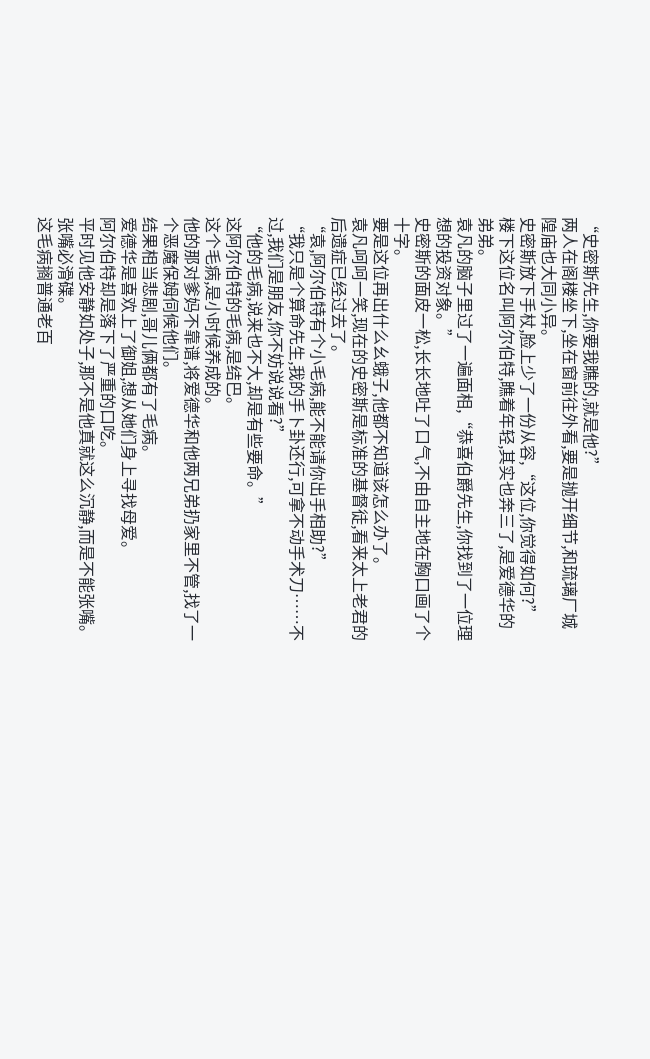“史密斯先生,你要我瞧的,就是他?”
两人在阁楼坐下,坐在窗前往外看,要是抛开细节,和琉璃厂城隍庙也大同小异。
史密斯放下手杖,脸上少了一份从容,“这位,你觉得如何?”
楼下这位名叫阿尔伯特,瞧着年轻,其实也奔三了,是爱德华的弟弟。
袁凡的脑子里过了一遍面相,“恭喜伯爵先生,你找到了一位理想的投资对象。”
史密斯的面皮一松,长长地吐了口气,不由自主地在胸口画了个十字。
要是这位再出什么幺蛾子,他都不知道该怎么办了。
袁凡呵呵一笑,现在的史密斯是标准的基督徒,看来太上老君的后遗症已经过去了。
“袁,阿尔伯特有个小毛病,能不能请你出手相助?”
“我只是个算命先生,我的手卜卦还行,可拿不动手术刀……不过,我们是朋友,你不妨说说看?”
“他的毛病,说来也不大,却是有些要命。”
这阿尔伯特的毛病,是结巴。
这个毛病,是小时候养成的。
他的那对爹妈不靠谱,将爱德华和他两兄弟扔家里不管,找了一个恶魔保姆伺候他们。
结果相当悲剧,哥儿俩都有了毛病。
爱德华是喜欢上了御姐,想从她们身上寻找母爱。
阿尔伯特却是落下了严重的口吃。
平时见他安静如处子,那不是他真就这么沉静,而是不能张嘴。
张嘴必滑碟。
这毛病搁普通老百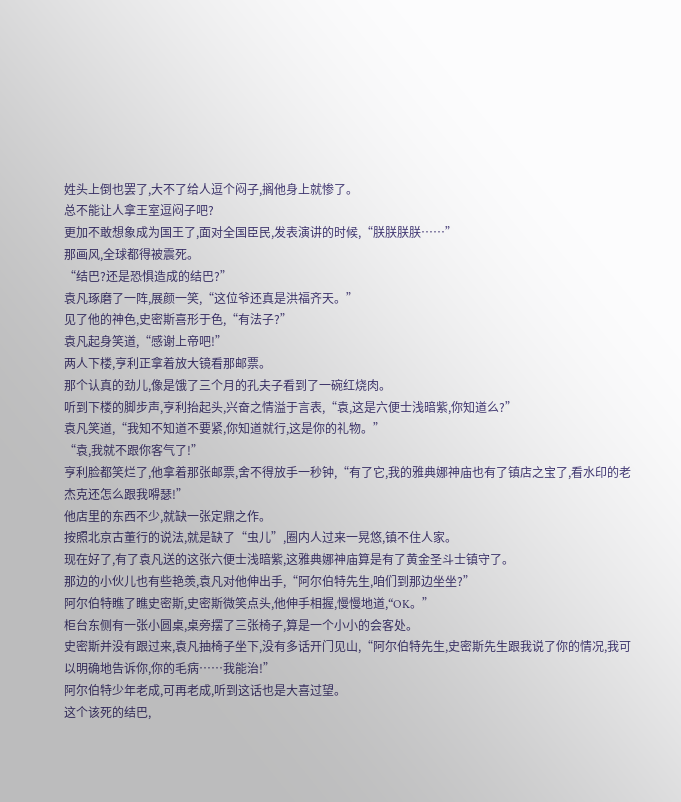姓头上倒也罢了,大不了给人逗个闷子,搁他身上就惨了。
总不能让人拿王室逗闷子吧?
更加不敢想象成为国王了,面对全国臣民,发表演讲的时候,“朕朕朕朕……”
那画风,全球都得被震死。
“结巴?还是恐惧造成的结巴?”
袁凡琢磨了一阵,展颜一笑,“这位爷还真是洪福齐天。”
见了他的神色,史密斯喜形于色,“有法子?”
袁凡起身笑道,“感谢上帝吧!”
两人下楼,亨利正拿着放大镜看那邮票。
那个认真的劲儿,像是饿了三个月的孔夫子看到了一碗红烧肉。
听到下楼的脚步声,亨利抬起头,兴奋之情溢于言表,“袁,这是六便士浅暗紫,你知道么?”
袁凡笑道,“我知不知道不要紧,你知道就行,这是你的礼物。”
“袁,我就不跟你客气了!”
亨利脸都笑烂了,他拿着那张邮票,舍不得放手一秒钟,“有了它,我的雅典娜神庙也有了镇店之宝了,看水印的老杰克还怎么跟我嘚瑟!”
他店里的东西不少,就缺一张定鼎之作。
按照北京古董行的说法,就是缺了“虫儿”,圈内人过来一晃悠,镇不住人家。
现在好了,有了袁凡送的这张六便士浅暗紫,这雅典娜神庙算是有了黄金圣斗士镇守了。
那边的小伙儿也有些艳羡,袁凡对他伸出手,“阿尔伯特先生,咱们到那边坐坐?”
阿尔伯特瞧了瞧史密斯,史密斯微笑点头,他伸手相握,慢慢地道,“OK。”
柜台东侧有一张小圆桌,桌旁摆了三张椅子,算是一个小小的会客处。
史密斯并没有跟过来,袁凡抽椅子坐下,没有多话开门见山,“阿尔伯特先生,史密斯先生跟我说了你的情况,我可以明确地告诉你,你的毛病……我能治!”
阿尔伯特少年老成,可再老成,听到这话也是大喜过望。
这个该死的结巴,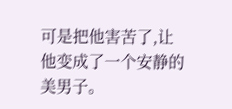可是把他害苦了,让他变成了一个安静的美男子。